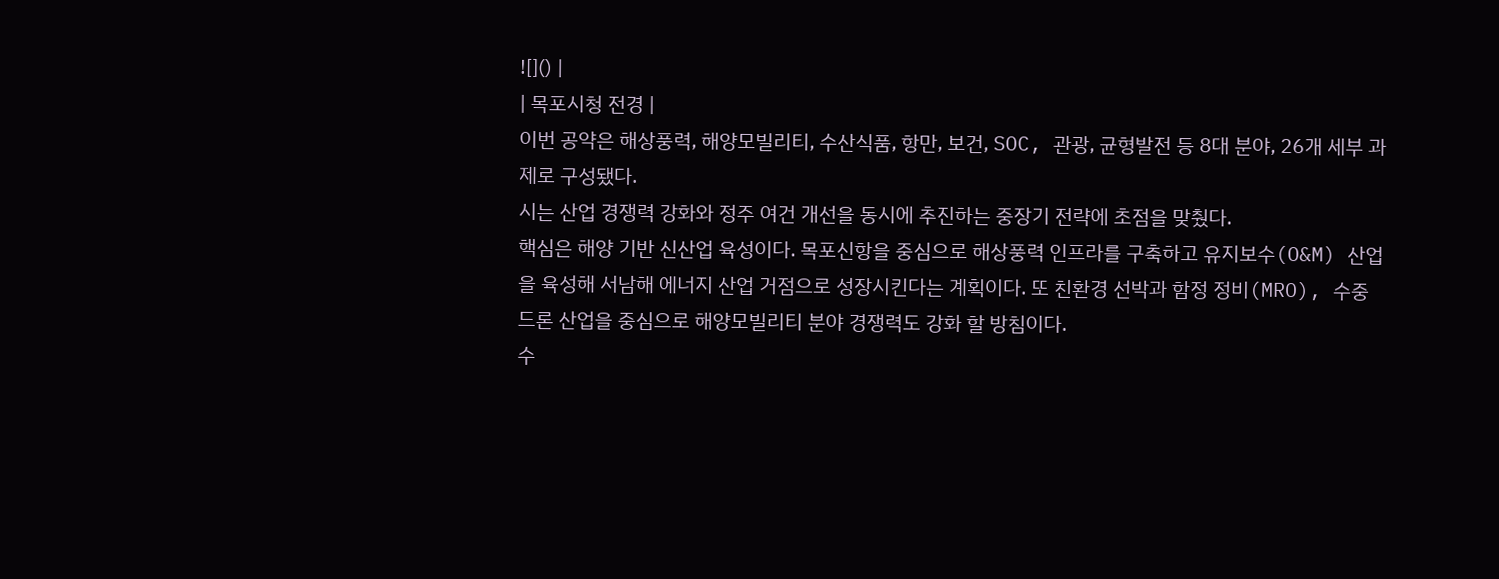![]() |
| 목포시청 전경 |
이번 공약은 해상풍력, 해양모빌리티, 수산식품, 항만, 보건, SOC, 관광, 균형발전 등 8대 분야, 26개 세부 과제로 구성됐다.
시는 산업 경쟁력 강화와 정주 여건 개선을 동시에 추진하는 중장기 전략에 초점을 맞췄다.
핵심은 해양 기반 신산업 육성이다. 목포신항을 중심으로 해상풍력 인프라를 구축하고 유지보수(O&M) 산업을 육성해 서남해 에너지 산업 거점으로 성장시킨다는 계획이다. 또 친환경 선박과 함정 정비(MRO), 수중드론 산업을 중심으로 해양모빌리티 분야 경쟁력도 강화 할 방침이다.
수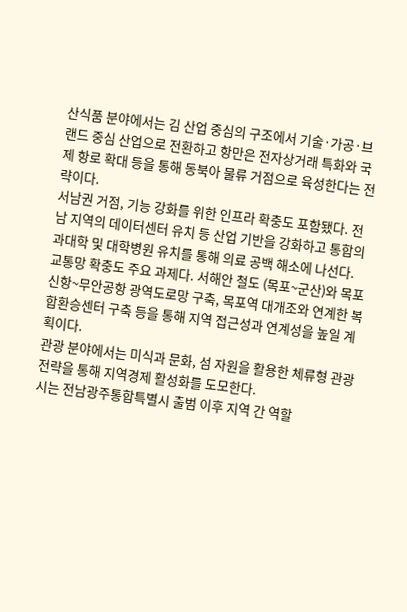산식품 분야에서는 김 산업 중심의 구조에서 기술·가공·브랜드 중심 산업으로 전환하고 항만은 전자상거래 특화와 국제 항로 확대 등을 통해 동북아 물류 거점으로 육성한다는 전략이다.
서남권 거점, 기능 강화를 위한 인프라 확충도 포함됐다. 전남 지역의 데이터센터 유치 등 산업 기반을 강화하고 통합의과대학 및 대학병원 유치를 통해 의료 공백 해소에 나선다.
교통망 확충도 주요 과제다. 서해안 철도 (목포~군산)와 목포신항~무안공항 광역도로망 구축, 목포역 대개조와 연계한 복합환승센터 구축 등을 통해 지역 접근성과 연계성을 높일 계획이다.
관광 분야에서는 미식과 문화, 섬 자원을 활용한 체류형 관광 전략을 통해 지역경제 활성화를 도모한다.
시는 전남광주통합특별시 출범 이후 지역 간 역할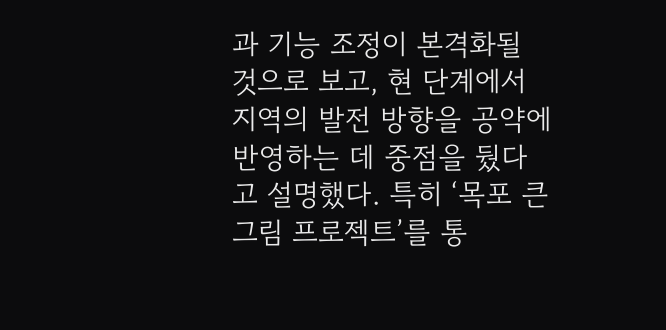과 기능 조정이 본격화될 것으로 보고, 현 단계에서 지역의 발전 방향을 공약에 반영하는 데 중점을 뒀다고 설명했다. 특히 ‘목포 큰그림 프로젝트’를 통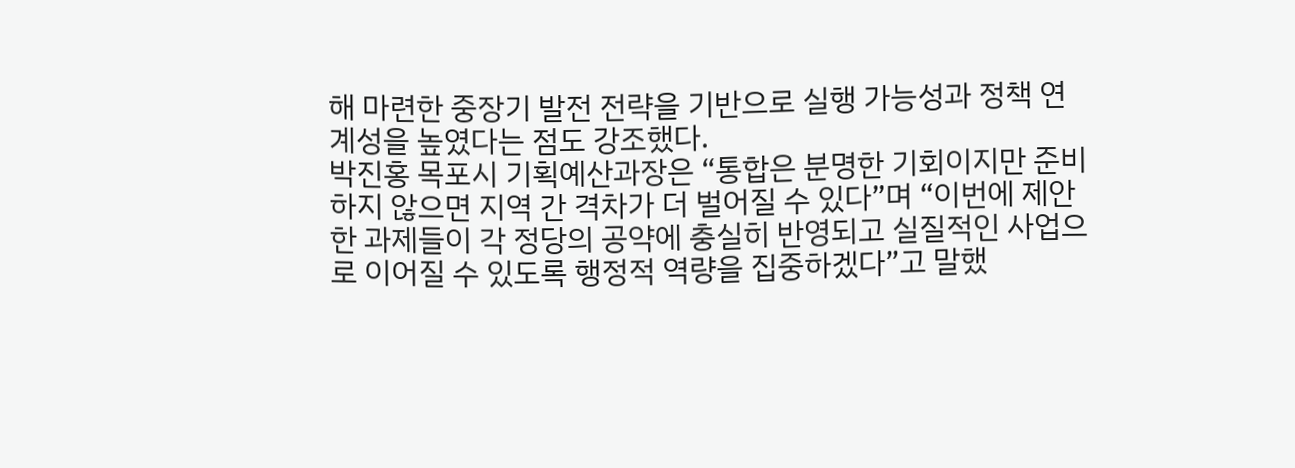해 마련한 중장기 발전 전략을 기반으로 실행 가능성과 정책 연계성을 높였다는 점도 강조했다.
박진홍 목포시 기획예산과장은 “통합은 분명한 기회이지만 준비하지 않으면 지역 간 격차가 더 벌어질 수 있다”며 “이번에 제안한 과제들이 각 정당의 공약에 충실히 반영되고 실질적인 사업으로 이어질 수 있도록 행정적 역량을 집중하겠다”고 말했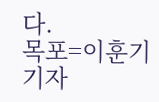다.
목포=이훈기 기자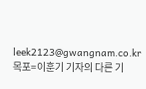leek2123@gwangnam.co.kr
목포=이훈기 기자의 다른 기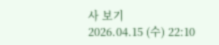사 보기
2026.04.15 (수) 22:10